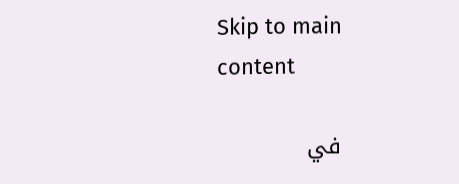Skip to main content

في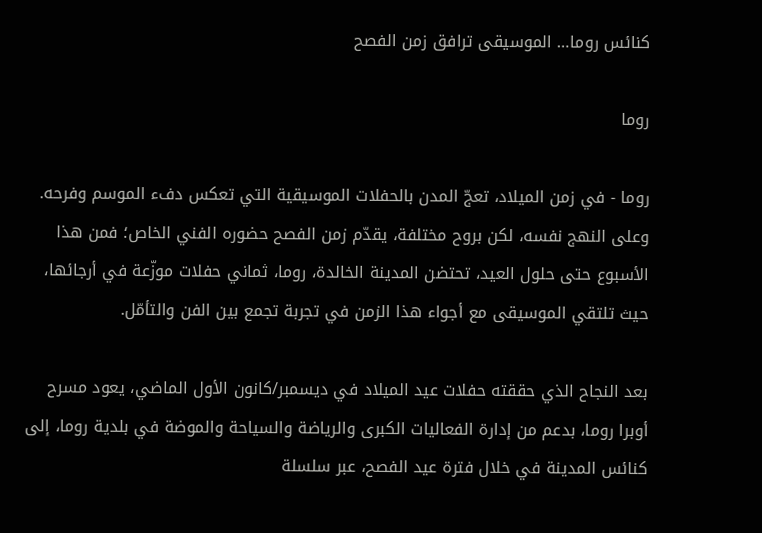كنائس روما… الموسيقى ترافق زمن الفصح

روما

روما - في زمن الميلاد، تعجّ المدن بالحفلات الموسيقية التي تعكس دفء الموسم وفرحه. وعلى النهج نفسه، لكن بروح مختلفة، يقدّم زمن الفصح حضوره الفني الخاص؛ فمن هذا الأسبوع حتى حلول العيد، تحتضن المدينة الخالدة، روما، ثماني حفلات موزّعة في أرجائها، حيث تلتقي الموسيقى مع أجواء هذا الزمن في تجربة تجمع بين الفن والتأمّل.

بعد النجاح الذي حققته حفلات عيد الميلاد في ديسمبر/كانون الأول الماضي، يعود مسرح أوبرا روما، بدعم من إدارة الفعاليات الكبرى والرياضة والسياحة والموضة في بلدية روما، إلى كنائس المدينة في خلال فترة عيد الفصح، عبر سلسلة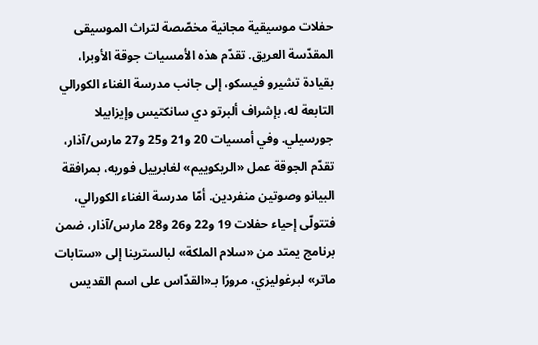حفلات موسيقية مجانية مخصّصة لتراث الموسيقى المقدّسة العريق. تقدّم هذه الأمسيات جوقة الأوبرا، بقيادة تشيرو فيسكو، إلى جانب مدرسة الغناء الكورالي التابعة له، بإشراف ألبرتو دي سانكتيس وإيزابيلا جورسيلي. وفي أمسيات 20 و21 و25 و27 مارس/آذار، تقدّم الجوقة عمل «الريكوييم» لغابرييل فوريه، بمرافقة البيانو وصوتين منفردين. أمّا مدرسة الغناء الكورالي، فتتولّى إحياء حفلات 19 و22 و26 و28 مارس/آذار، ضمن برنامج يمتد من «سلام الملكة» لبالسترينا إلى «ستابات ماتر» لبرغوليزي، مرورًا بـ«القدّاس على اسم القديس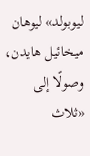ليوبولد» ليوهان ميخائيل هايدن، وصولًا إلى «ثلاث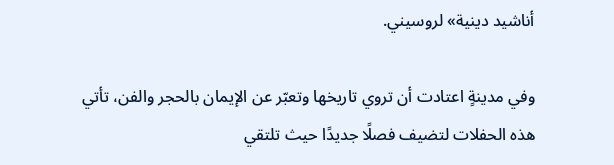أناشيد دينية» لروسيني.

وفي مدينةٍ اعتادت أن تروي تاريخها وتعبّر عن الإيمان بالحجر والفن، تأتي هذه الحفلات لتضيف فصلًا جديدًا حيث تلتقي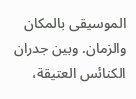الموسيقى بالمكان والزمان. وبين جدران الكنائس العتيقة،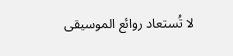لا تُستعاد روائع الموسيقى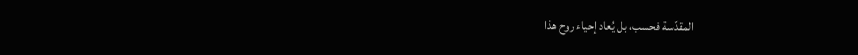المقدّسة فحسب، بل يُعاد إحياء روح هذا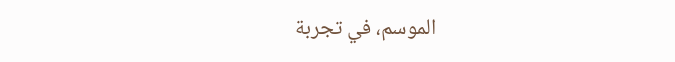الموسم، في تجربة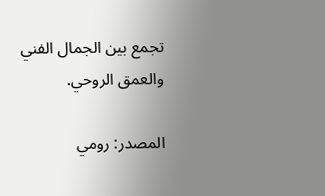تجمع بين الجمال الفني والعمق الروحي.

المصدر: رومي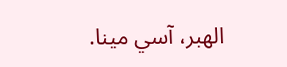الهبر، آسي مينا.